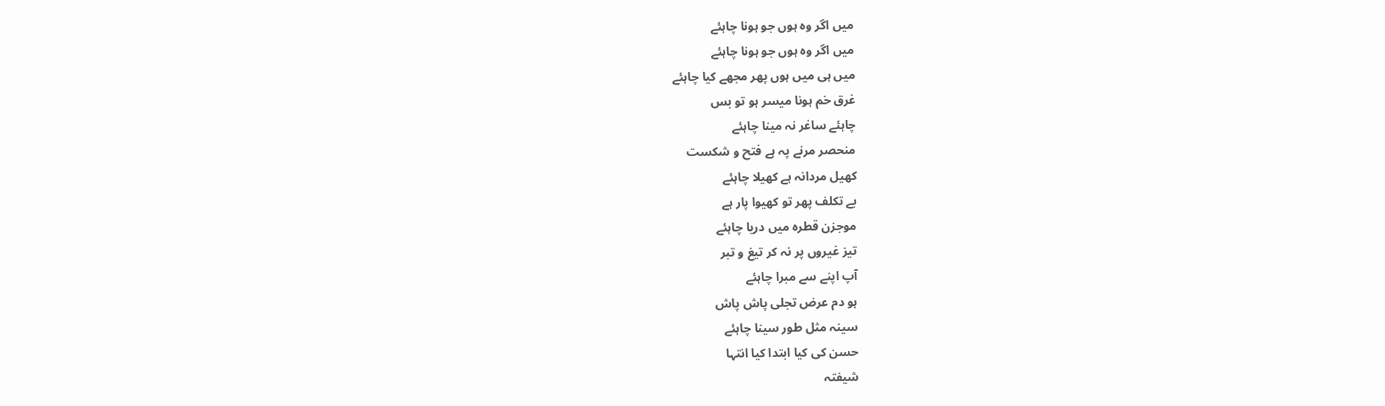میں اگر وہ ہوں جو ہونا چاہئے
میں اگر وہ ہوں جو ہونا چاہئے
میں ہی میں ہوں پھر مجھے کیا چاہئے
غرق خم ہونا میسر ہو تو بس
چاہئے ساغر نہ مینا چاہئے
منحصر مرنے پہ ہے فتح و شکست
کھیل مردانہ ہے کھیلا چاہئے
بے تکلف پھر تو کھیوا پار ہے
موجزن قطرہ میں دریا چاہئے
تیز غیروں پر نہ کر تیغ و تبر
آپ اپنے سے مبرا چاہئے
ہو دم عرض تجلی پاش پاش
سینہ مثل طور سینا چاہئے
حسن کی کیا ابتدا کیا انتہا
شیفتہ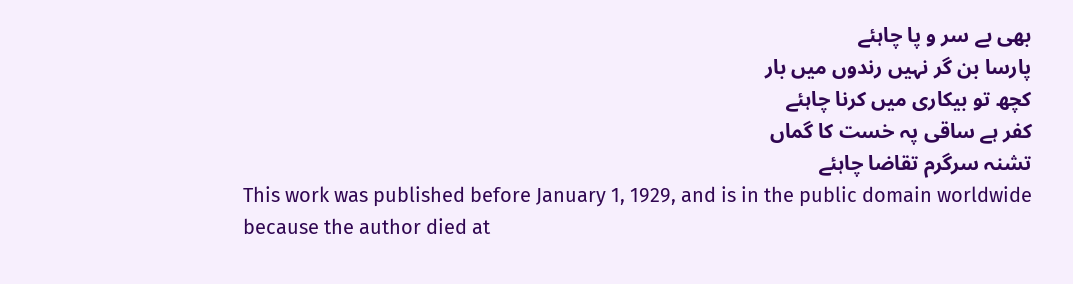بھی بے سر و پا چاہئے
پارسا بن گر نہیں رندوں میں بار
کچھ تو بیکاری میں کرنا چاہئے
کفر ہے ساقی پہ خست کا گماں
تشنہ سرگرم تقاضا چاہئے
This work was published before January 1, 1929, and is in the public domain worldwide because the author died at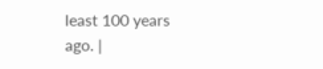least 100 years ago. |